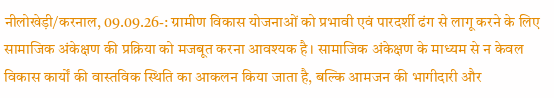नीलोखेड़ी/करनाल, 09.09.26-: ग्रामीण विकास योजनाओं को प्रभावी एवं पारदर्शी ढंग से लागू करने के लिए सामाजिक अंकेक्षण की प्रक्रिया को मजबूत करना आवश्यक है। सामाजिक अंकेक्षण के माध्यम से न केवल विकास कार्यों की वास्तविक स्थिति का आकलन किया जाता है, बल्कि आमजन की भागीदारी और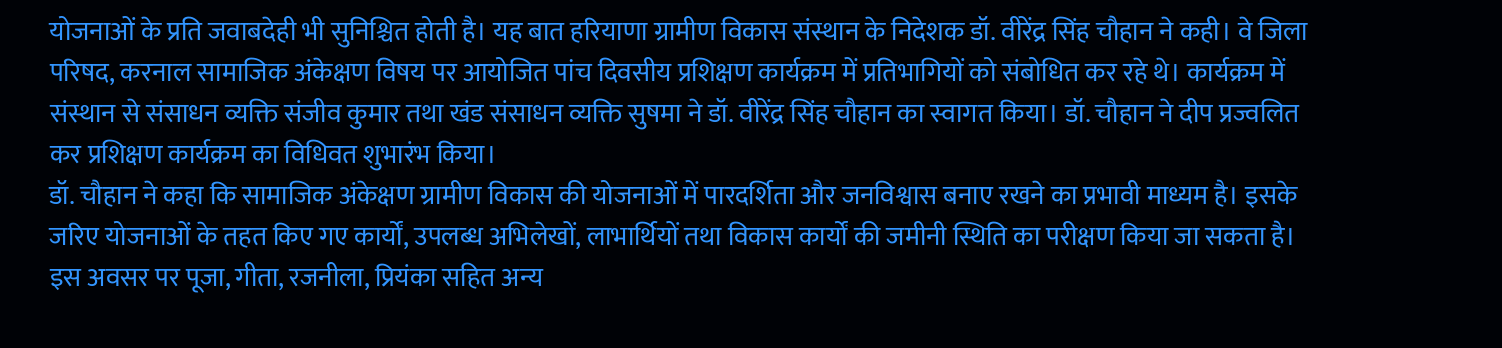योजनाओं के प्रति जवाबदेही भी सुनिश्चित होती है। यह बात हरियाणा ग्रामीण विकास संस्थान के निदेशक डॉ. वीरेंद्र सिंह चौहान ने कही। वे जिला परिषद, करनाल सामाजिक अंकेक्षण विषय पर आयोजित पांच दिवसीय प्रशिक्षण कार्यक्रम में प्रतिभागियों को संबोधित कर रहे थे। कार्यक्रम में संस्थान से संसाधन व्यक्ति संजीव कुमार तथा खंड संसाधन व्यक्ति सुषमा ने डॉ. वीरेंद्र सिंह चौहान का स्वागत किया। डॉ. चौहान ने दीप प्रज्वलित कर प्रशिक्षण कार्यक्रम का विधिवत शुभारंभ किया।
डॉ. चौहान ने कहा कि सामाजिक अंकेक्षण ग्रामीण विकास की योजनाओं में पारदर्शिता और जनविश्वास बनाए रखने का प्रभावी माध्यम है। इसके जरिए योजनाओं के तहत किए गए कार्यों, उपलब्ध अभिलेखों, लाभार्थियों तथा विकास कार्यों की जमीनी स्थिति का परीक्षण किया जा सकता है। इस अवसर पर पूजा, गीता, रजनीला, प्रियंका सहित अन्य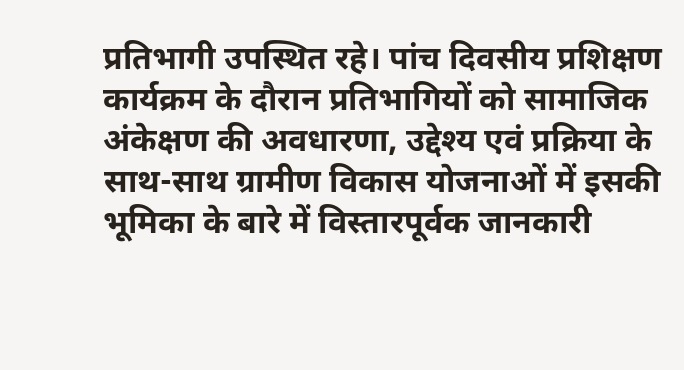प्रतिभागी उपस्थित रहे। पांच दिवसीय प्रशिक्षण कार्यक्रम के दौरान प्रतिभागियों को सामाजिक अंकेक्षण की अवधारणा, उद्देश्य एवं प्रक्रिया के साथ-साथ ग्रामीण विकास योजनाओं में इसकी भूमिका के बारे में विस्तारपूर्वक जानकारी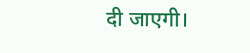दी जाएगी।